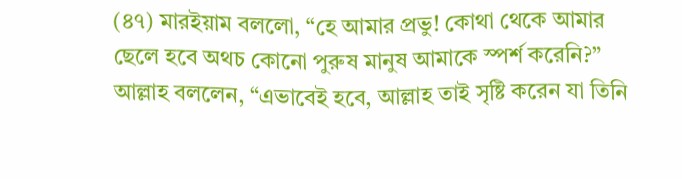(৪৭) মারইয়াম বললো, “হে আমার প্রভু! কোথা থেকে আমার ছেলে হবে অথচ কোনো পুরুষ মানুষ আমাকে স্পর্শ করেনি?” আল্লাহ বললেন, “এভাবেই হবে, আল্লাহ তাই সৃষ্টি করেন যা তিনি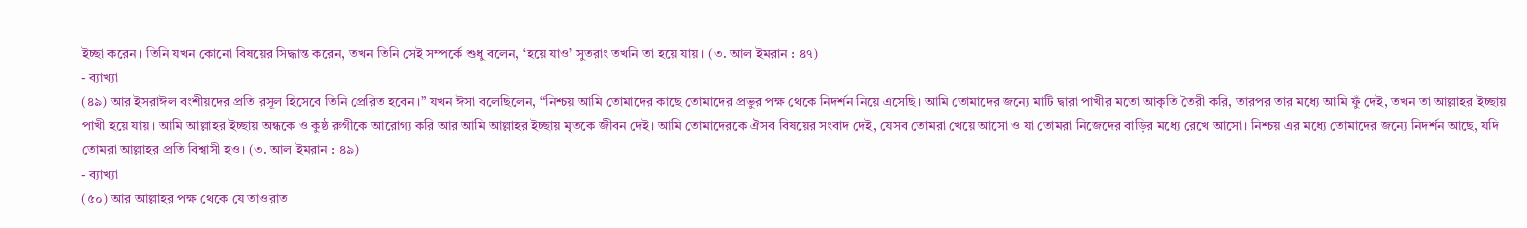ইচ্ছা করেন। তিনি যখন কোনো বিষয়ের সিদ্ধান্ত করেন, তখন তিনি সেই সম্পর্কে শুধু বলেন, ‘হয়ে যাও’ সুতরাং তখনি তা হয়ে যায়। (৩. আল ইমরান : ৪৭)
- ব্যাখ্যা
(৪৯) আর ইসরাঈল বংশীয়দের প্রতি রসূল হিসেবে তিনি প্রেরিত হবেন।” যখন ঈসা বলেছিলেন, “নিশ্চয় আমি তোমাদের কাছে তোমাদের প্রভুর পক্ষ থেকে নিদর্শন নিয়ে এসেছি। আমি তোমাদের জন্যে মাটি দ্বারা পাখীর মতো আকৃতি তৈরী করি, তারপর তার মধ্যে আমি ফুঁ দেই, তখন তা আল্লাহর ইচ্ছায় পাখী হয়ে যায়। আমি আল্লাহর ইচ্ছায় অন্ধকে ও কুষ্ঠ রুগীকে আরোগ্য করি আর আমি আল্লাহর ইচ্ছায় মৃতকে জীবন দেই। আমি তোমাদেরকে ঐসব বিষয়ের সংবাদ দেই, যেসব তোমরা খেয়ে আসো ও যা তোমরা নিজেদের বাড়ির মধ্যে রেখে আসো। নিশ্চয় এর মধ্যে তোমাদের জন্যে নিদর্শন আছে, যদি তোমরা আল্লাহর প্রতি বিশ্বাসী হও। (৩. আল ইমরান : ৪৯)
- ব্যাখ্যা
(৫০) আর আল্লাহর পক্ষ থেকে যে তাওরাত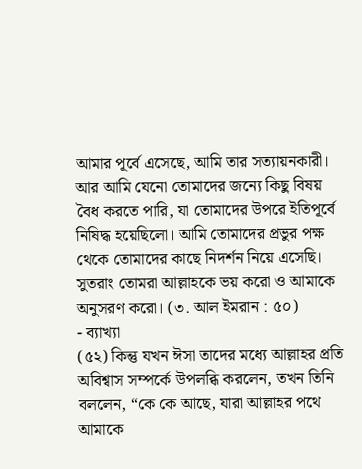আমার পূর্বে এসেছে, আমি তার সত্যায়নকারী। আর আমি যেনো তোমাদের জন্যে কিছু বিষয় বৈধ করতে পারি, যা তোমাদের উপরে ইতিপূর্বে নিষিদ্ধ হয়েছিলো। আমি তোমাদের প্রভুর পক্ষ থেকে তোমাদের কাছে নিদর্শন নিয়ে এসেছি। সুতরাং তোমরা আল্লাহকে ভয় করো ও আমাকে অনুসরণ করো। (৩. আল ইমরান : ৫০)
- ব্যাখ্যা
(৫২) কিন্তু যখন ঈসা তাদের মধ্যে আল্লাহর প্রতি অবিশ্বাস সম্পর্কে উপলব্ধি করলেন, তখন তিনি বললেন, “কে কে আছে, যারা আল্লাহর পথে আমাকে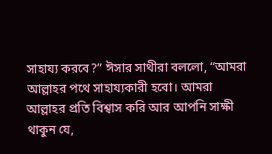সাহায্য করবে?” ঈসার সাথীরা বললো, “আমরা আল্লাহর পথে সাহায্যকারী হবো। আমরা আল্লাহর প্রতি বিশ্বাস করি আর আপনি সাক্ষী থাকুন যে,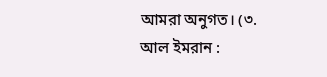আমরা অনুগত। (৩. আল ইমরান :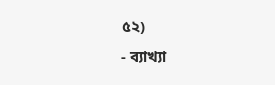৫২)
- ব্যাখ্যা